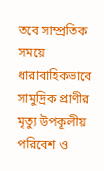তবে সাম্প্রতিক সময়ে ধারাবাহিকভাবে সামুদ্রিক প্রাণীর মৃত্যু উপকূলীয় পরিবেশ ও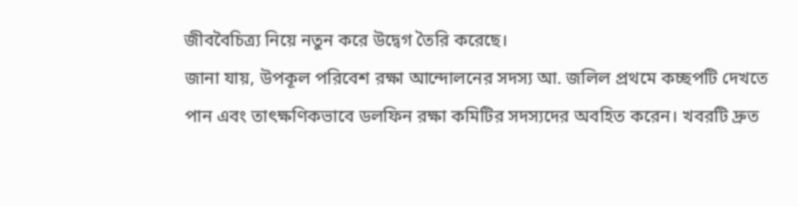জীববৈচিত্র্য নিয়ে নতুন করে উদ্বেগ তৈরি করেছে।
জানা যায়, উপকূল পরিবেশ রক্ষা আন্দোলনের সদস্য আ. জলিল প্রথমে কচ্ছপটি দেখতে পান এবং তাৎক্ষণিকভাবে ডলফিন রক্ষা কমিটির সদস্যদের অবহিত করেন। খবরটি দ্রুত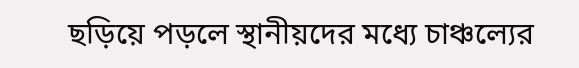ছড়িয়ে পড়লে স্থানীয়দের মধ্যে চাঞ্চল্যের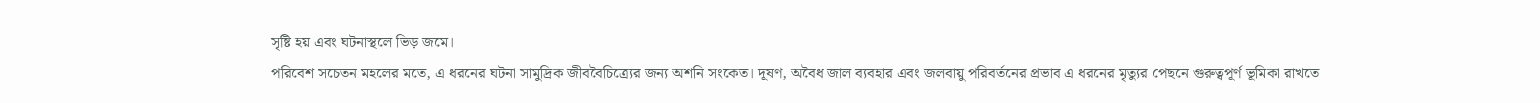সৃষ্টি হয় এবং ঘটনাস্থলে ভিড় জমে।
পরিবেশ সচেতন মহলের মতে, এ ধরনের ঘটনা সামুদ্রিক জীববৈচিত্র্যের জন্য অশনি সংকেত। দূষণ, অবৈধ জাল ব্যবহার এবং জলবায়ু পরিবর্তনের প্রভাব এ ধরনের মৃত্যুর পেছনে গুরুত্বপূর্ণ ভূমিকা রাখতে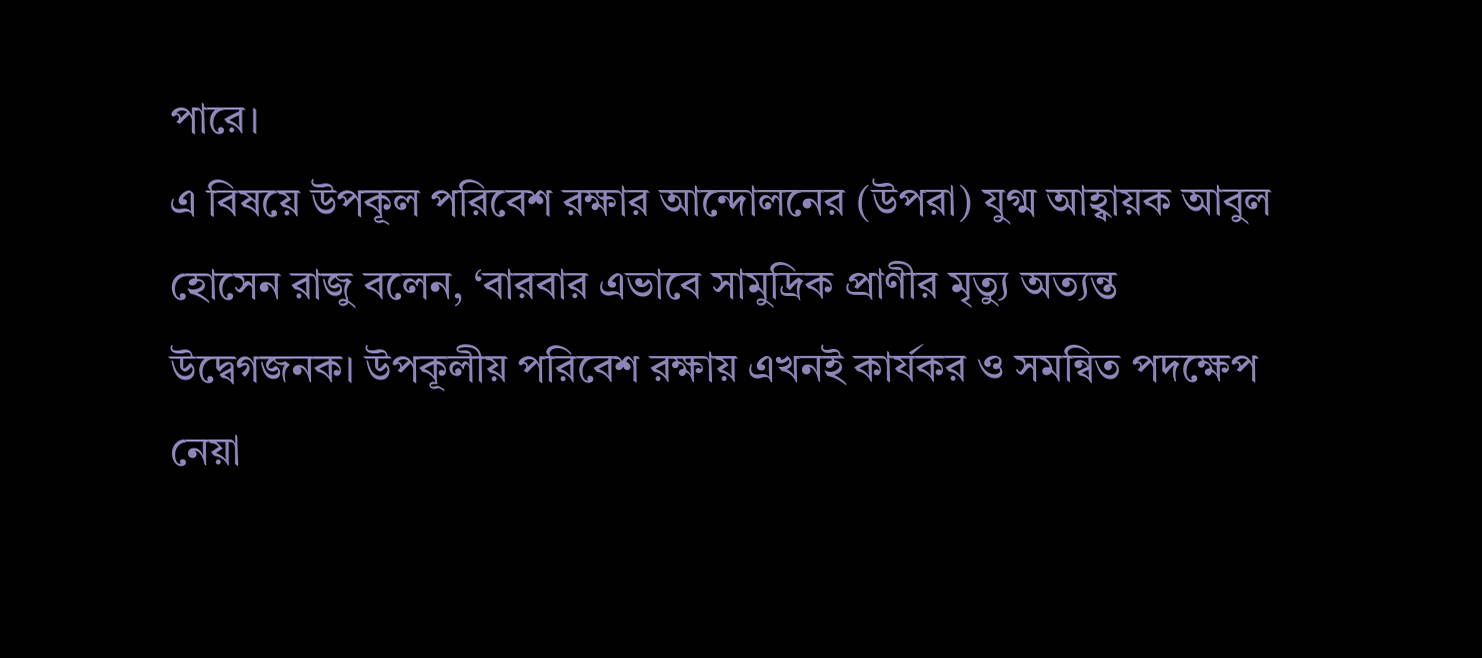পারে।
এ বিষয়ে উপকূল পরিবেশ রক্ষার আন্দোলনের (উপরা) যুগ্ম আহ্বায়ক আবুল হোসেন রাজু বলেন, ‘বারবার এভাবে সামুদ্রিক প্রাণীর মৃত্যু অত্যন্ত উদ্বেগজনক। উপকূলীয় পরিবেশ রক্ষায় এখনই কার্যকর ও সমন্বিত পদক্ষেপ নেয়া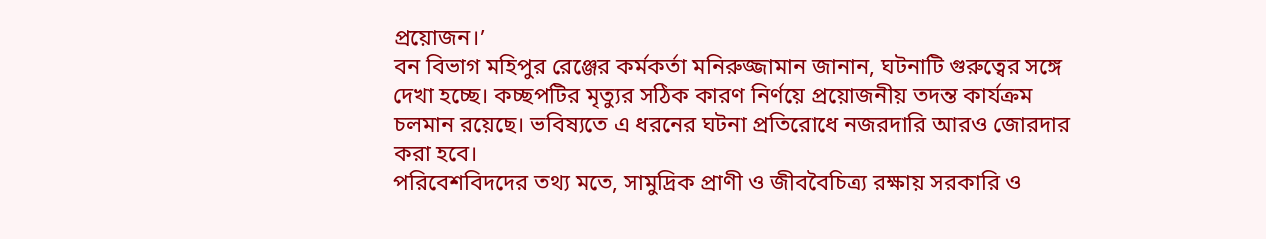প্রয়োজন।’
বন বিভাগ মহিপুর রেঞ্জের কর্মকর্তা মনিরুজ্জামান জানান, ঘটনাটি গুরুত্বের সঙ্গে দেখা হচ্ছে। কচ্ছপটির মৃত্যুর সঠিক কারণ নির্ণয়ে প্রয়োজনীয় তদন্ত কার্যক্রম চলমান রয়েছে। ভবিষ্যতে এ ধরনের ঘটনা প্রতিরোধে নজরদারি আরও জোরদার করা হবে।
পরিবেশবিদদের তথ্য মতে, সামুদ্রিক প্রাণী ও জীববৈচিত্র্য রক্ষায় সরকারি ও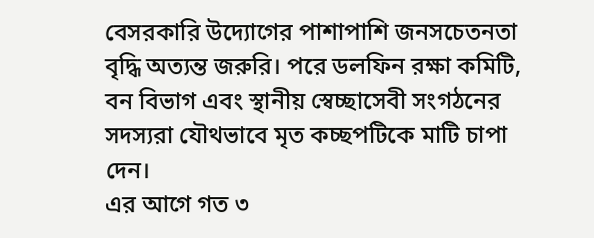বেসরকারি উদ্যোগের পাশাপাশি জনসচেতনতা বৃদ্ধি অত্যন্ত জরুরি। পরে ডলফিন রক্ষা কমিটি, বন বিভাগ এবং স্থানীয় স্বেচ্ছাসেবী সংগঠনের সদস্যরা যৌথভাবে মৃত কচ্ছপটিকে মাটি চাপা দেন।
এর আগে গত ৩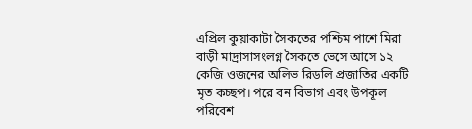এপ্রিল কুয়াকাটা সৈকতের পশ্চিম পাশে মিরা বাড়ী মাদ্রাসাসংলগ্ন সৈকতে ভেসে আসে ১২ কেজি ওজনের অলিভ রিডলি প্রজাতির একটি মৃত কচ্ছপ। পরে বন বিভাগ এবং উপকূল পরিবেশ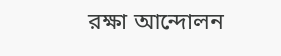রক্ষা আন্দোলন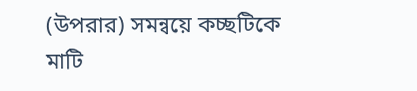(উপরার) সমন্বয়ে কচ্ছটিকে মাটি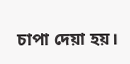চাপা দেয়া হয়।